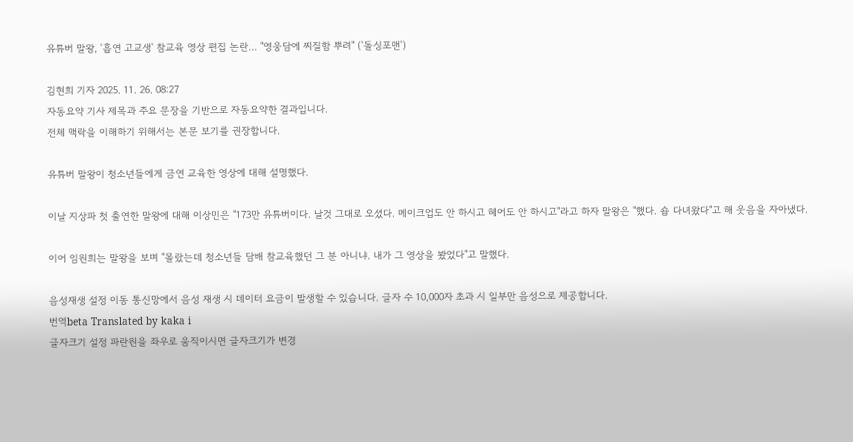유튜버 말왕, '흡연 고교생' 참교육 영상 편집 논란… "영웅담에 찌질함 뿌려" ('돌싱포맨')

김현희 기자 2025. 11. 26. 08:27
자동요약 기사 제목과 주요 문장을 기반으로 자동요약한 결과입니다.
전체 맥락을 이해하기 위해서는 본문 보기를 권장합니다.

유튜버 말왕이 청소년들에게 금연 교육한 영상에 대해 설명했다.

이날 지상파 첫 출연한 말왕에 대해 이상민은 "173만 유튜버이다. 날것 그대로 오셨다. 메이크업도 안 하시고 헤어도 안 하시고"라고 하자 말왕은 "했다. 숍 다녀왔다"고 해 웃음을 자아냈다.

이어 임원희는 말왕을 보며 "몰랐는데 청소년들 담배 참교육했던 그 분 아니냐. 내가 그 영상을 봤었다"고 말했다.

음성재생 설정 이동 통신망에서 음성 재생 시 데이터 요금이 발생할 수 있습니다. 글자 수 10,000자 초과 시 일부만 음성으로 제공합니다.
번역beta Translated by kaka i
글자크기 설정 파란원을 좌우로 움직이시면 글자크기가 변경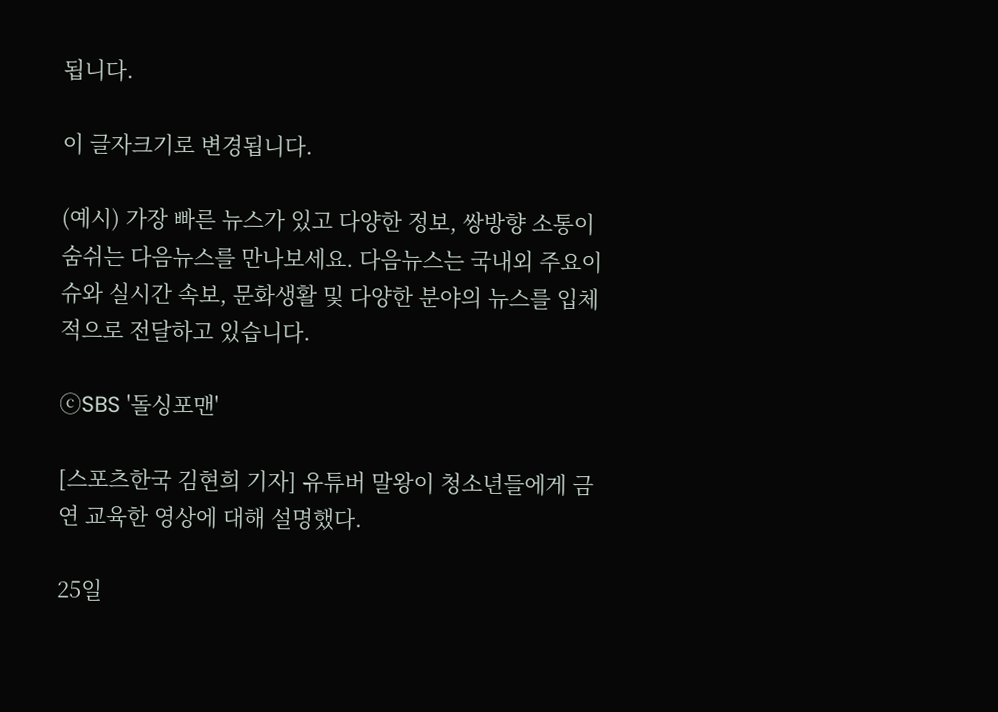됩니다.

이 글자크기로 변경됩니다.

(예시) 가장 빠른 뉴스가 있고 다양한 정보, 쌍방향 소통이 숨쉬는 다음뉴스를 만나보세요. 다음뉴스는 국내외 주요이슈와 실시간 속보, 문화생활 및 다양한 분야의 뉴스를 입체적으로 전달하고 있습니다.

ⓒSBS '돌싱포맨'

[스포츠한국 김현희 기자] 유튜버 말왕이 청소년들에게 금연 교육한 영상에 대해 설명했다.

25일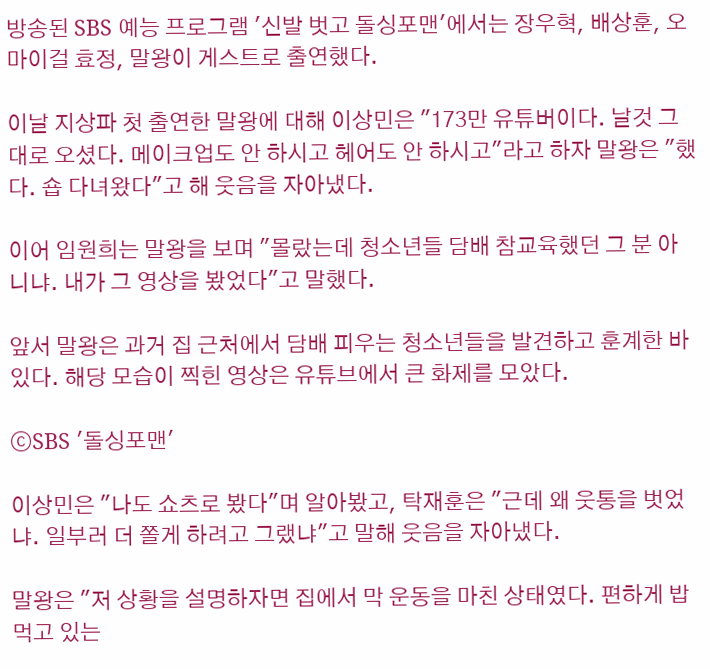방송된 SBS 예능 프로그램 '신발 벗고 돌싱포맨'에서는 장우혁, 배상훈, 오마이걸 효정, 말왕이 게스트로 출연했다.

이날 지상파 첫 출연한 말왕에 대해 이상민은 "173만 유튜버이다. 날것 그대로 오셨다. 메이크업도 안 하시고 헤어도 안 하시고"라고 하자 말왕은 "했다. 숍 다녀왔다"고 해 웃음을 자아냈다.

이어 임원희는 말왕을 보며 "몰랐는데 청소년들 담배 참교육했던 그 분 아니냐. 내가 그 영상을 봤었다"고 말했다.

앞서 말왕은 과거 집 근처에서 담배 피우는 청소년들을 발견하고 훈계한 바 있다. 해당 모습이 찍힌 영상은 유튜브에서 큰 화제를 모았다.

ⓒSBS '돌싱포맨'

이상민은 "나도 쇼츠로 봤다"며 알아봤고, 탁재훈은 "근데 왜 웃통을 벗었냐. 일부러 더 쫄게 하려고 그랬냐"고 말해 웃음을 자아냈다.

말왕은 "저 상황을 설명하자면 집에서 막 운동을 마친 상태였다. 편하게 밥 먹고 있는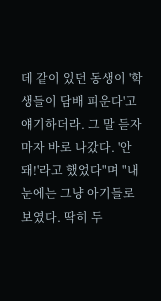데 같이 있던 동생이 '학생들이 담배 피운다'고 얘기하더라. 그 말 듣자마자 바로 나갔다. '안돼!'라고 했었다"며 "내 눈에는 그냥 아기들로 보였다. 딱히 두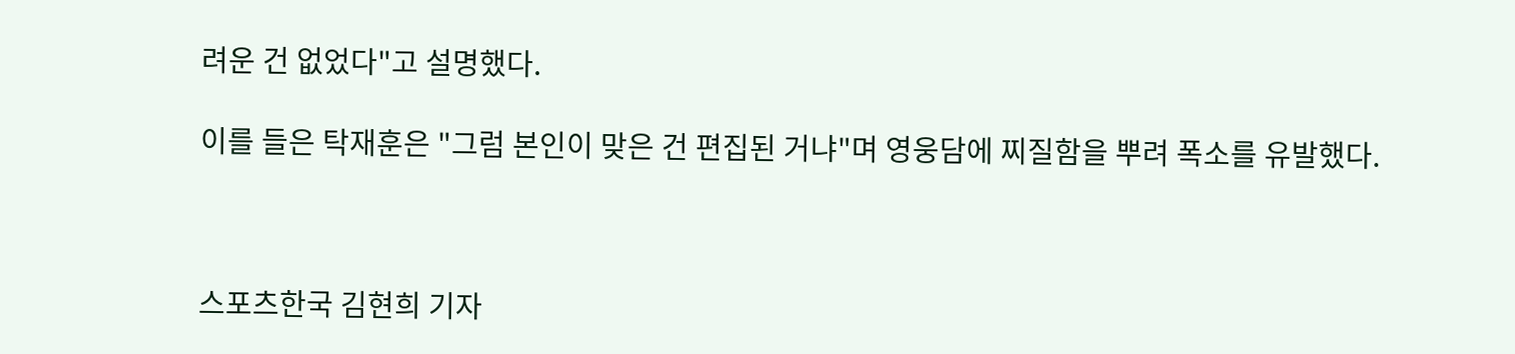려운 건 없었다"고 설명했다.

이를 들은 탁재훈은 "그럼 본인이 맞은 건 편집된 거냐"며 영웅담에 찌질함을 뿌려 폭소를 유발했다.



스포츠한국 김현희 기자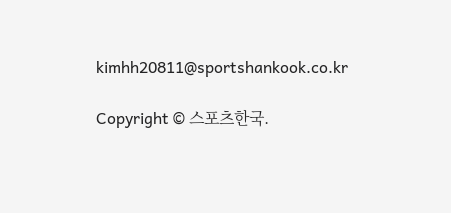kimhh20811@sportshankook.co.kr

Copyright © 스포츠한국.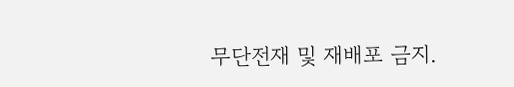무단전재 및 재배포 금지.